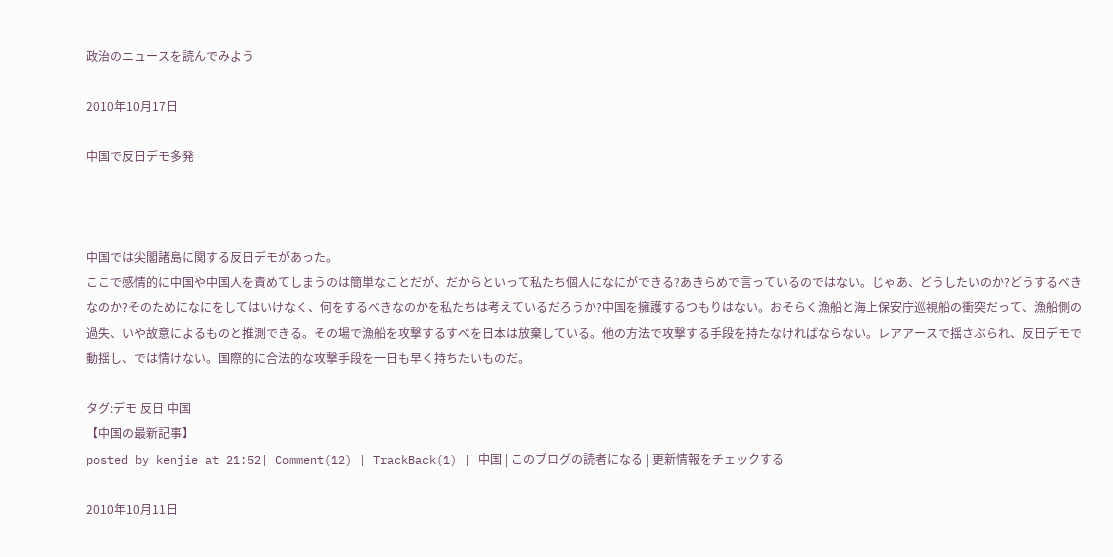政治のニュースを読んでみよう

2010年10月17日

中国で反日デモ多発



中国では尖閣諸島に関する反日デモがあった。
ここで感情的に中国や中国人を責めてしまうのは簡単なことだが、だからといって私たち個人になにができる?あきらめで言っているのではない。じゃあ、どうしたいのか?どうするべきなのか?そのためになにをしてはいけなく、何をするべきなのかを私たちは考えているだろうか?中国を擁護するつもりはない。おそらく漁船と海上保安庁巡視船の衝突だって、漁船側の過失、いや故意によるものと推測できる。その場で漁船を攻撃するすべを日本は放棄している。他の方法で攻撃する手段を持たなければならない。レアアースで揺さぶられ、反日デモで動揺し、では情けない。国際的に合法的な攻撃手段を一日も早く持ちたいものだ。

タグ:デモ 反日 中国
【中国の最新記事】
posted by kenjie at 21:52| Comment(12) | TrackBack(1) | 中国 | このブログの読者になる | 更新情報をチェックする

2010年10月11日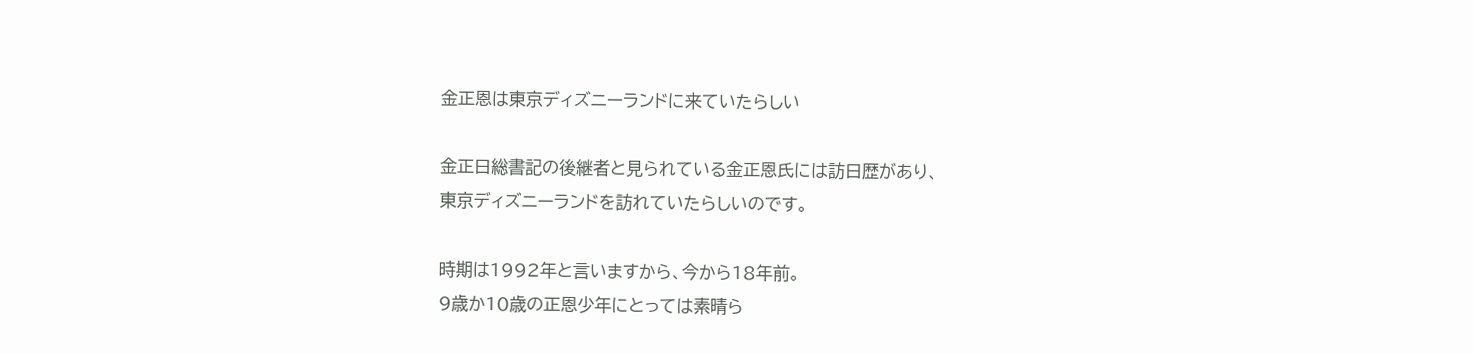金正恩は東京ディズニーランドに来ていたらしい

金正日総書記の後継者と見られている金正恩氏には訪日歴があり、
東京ディズニーランドを訪れていたらしいのです。

時期は1992年と言いますから、今から18年前。
9歳か10歳の正恩少年にとっては素晴ら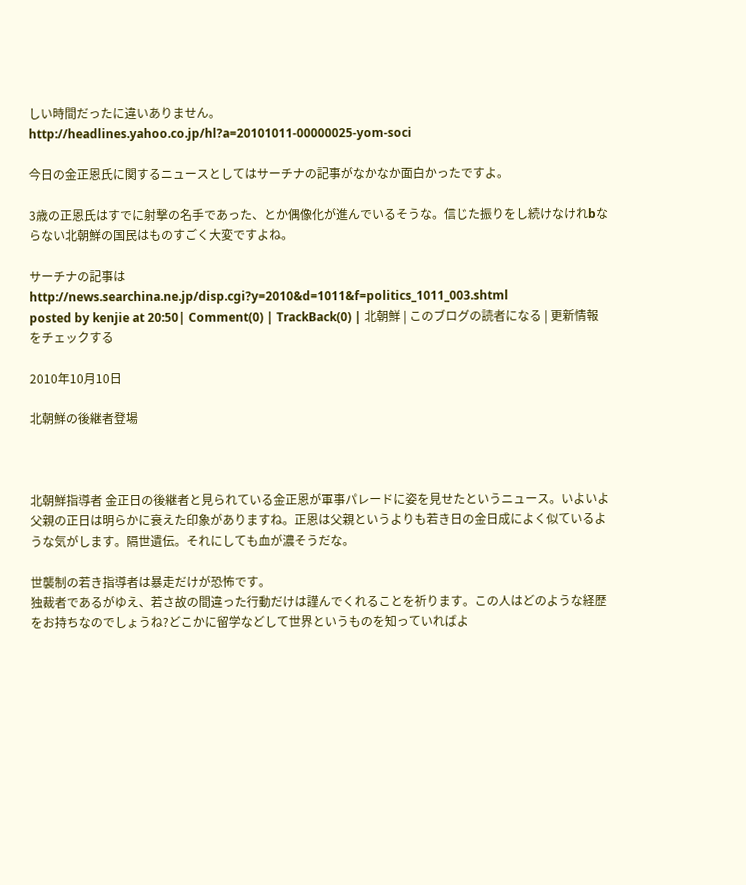しい時間だったに違いありません。
http://headlines.yahoo.co.jp/hl?a=20101011-00000025-yom-soci

今日の金正恩氏に関するニュースとしてはサーチナの記事がなかなか面白かったですよ。

3歳の正恩氏はすでに射撃の名手であった、とか偶像化が進んでいるそうな。信じた振りをし続けなけれbならない北朝鮮の国民はものすごく大変ですよね。

サーチナの記事は
http://news.searchina.ne.jp/disp.cgi?y=2010&d=1011&f=politics_1011_003.shtml
posted by kenjie at 20:50| Comment(0) | TrackBack(0) | 北朝鮮 | このブログの読者になる | 更新情報をチェックする

2010年10月10日

北朝鮮の後継者登場



北朝鮮指導者 金正日の後継者と見られている金正恩が軍事パレードに姿を見せたというニュース。いよいよ父親の正日は明らかに衰えた印象がありますね。正恩は父親というよりも若き日の金日成によく似ているような気がします。隔世遺伝。それにしても血が濃そうだな。

世襲制の若き指導者は暴走だけが恐怖です。
独裁者であるがゆえ、若さ故の間違った行動だけは謹んでくれることを祈ります。この人はどのような経歴をお持ちなのでしょうね?どこかに留学などして世界というものを知っていればよ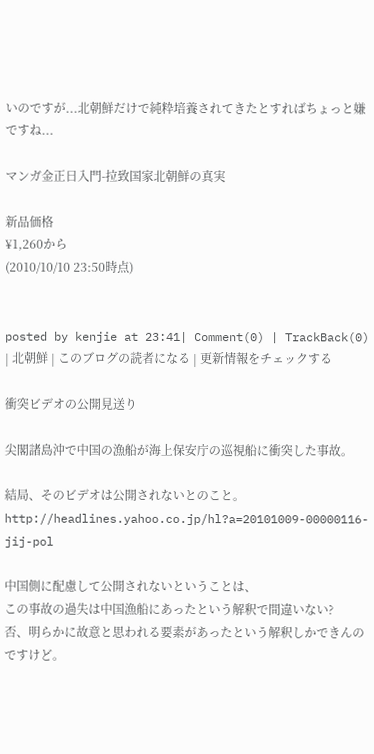いのですが...北朝鮮だけで純粋培養されてきたとすればちょっと嫌ですね...

マンガ金正日入門-拉致国家北朝鮮の真実

新品価格
¥1,260から
(2010/10/10 23:50時点)


posted by kenjie at 23:41| Comment(0) | TrackBack(0) | 北朝鮮 | このブログの読者になる | 更新情報をチェックする

衝突ビデオの公開見送り

尖閣諸島沖で中国の漁船が海上保安庁の巡視船に衝突した事故。

結局、そのビデオは公開されないとのこと。
http://headlines.yahoo.co.jp/hl?a=20101009-00000116-jij-pol

中国側に配慮して公開されないということは、
この事故の過失は中国漁船にあったという解釈で間違いない?
否、明らかに故意と思われる要素があったという解釈しかできんのですけど。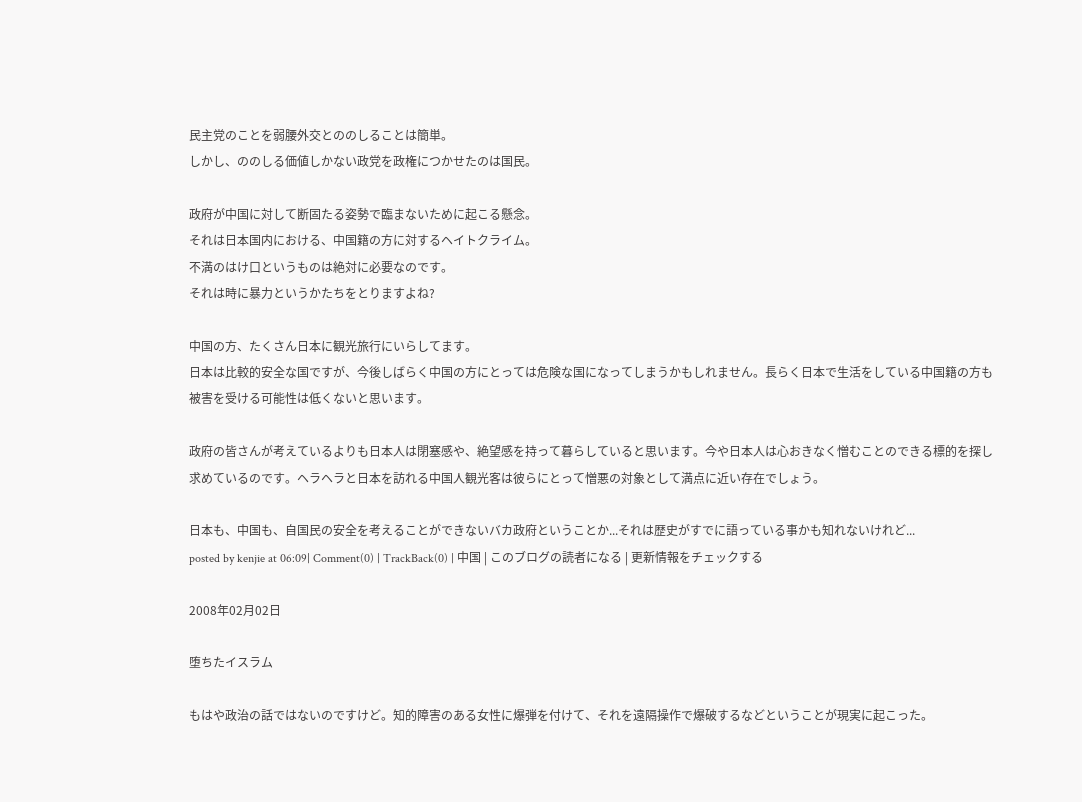民主党のことを弱腰外交とののしることは簡単。
しかし、ののしる価値しかない政党を政権につかせたのは国民。

政府が中国に対して断固たる姿勢で臨まないために起こる懸念。
それは日本国内における、中国籍の方に対するヘイトクライム。
不満のはけ口というものは絶対に必要なのです。
それは時に暴力というかたちをとりますよね?

中国の方、たくさん日本に観光旅行にいらしてます。
日本は比較的安全な国ですが、今後しばらく中国の方にとっては危険な国になってしまうかもしれません。長らく日本で生活をしている中国籍の方も被害を受ける可能性は低くないと思います。

政府の皆さんが考えているよりも日本人は閉塞感や、絶望感を持って暮らしていると思います。今や日本人は心おきなく憎むことのできる標的を探し求めているのです。ヘラヘラと日本を訪れる中国人観光客は彼らにとって憎悪の対象として満点に近い存在でしょう。

日本も、中国も、自国民の安全を考えることができないバカ政府ということか...それは歴史がすでに語っている事かも知れないけれど...
posted by kenjie at 06:09| Comment(0) | TrackBack(0) | 中国 | このブログの読者になる | 更新情報をチェックする

2008年02月02日

堕ちたイスラム

もはや政治の話ではないのですけど。知的障害のある女性に爆弾を付けて、それを遠隔操作で爆破するなどということが現実に起こった。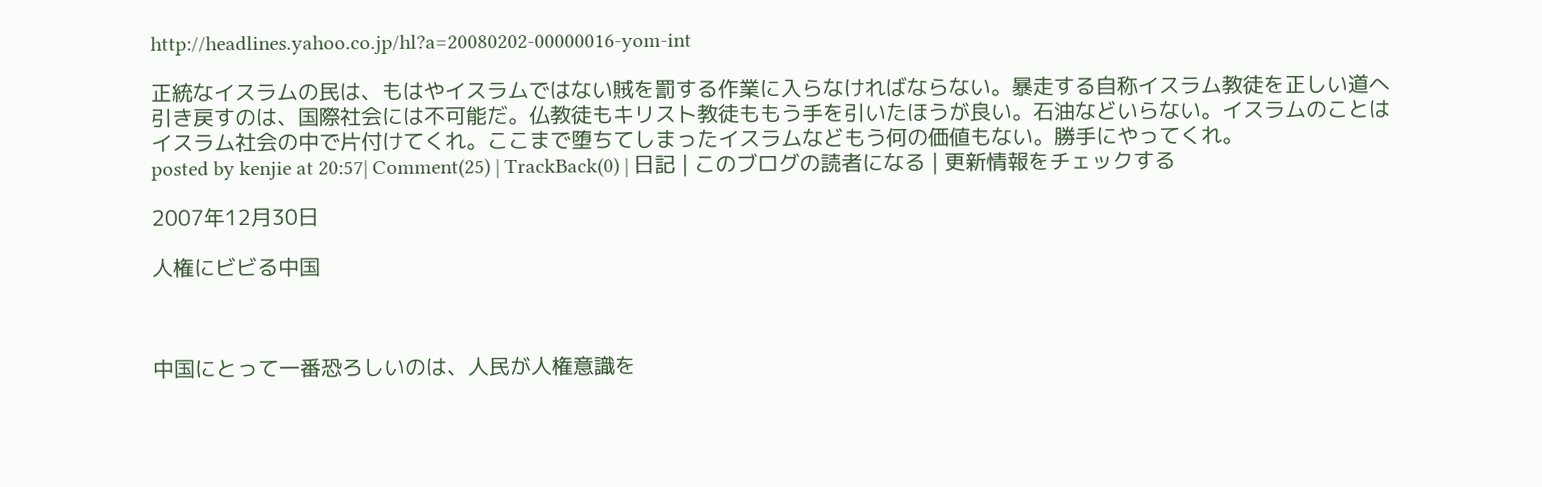http://headlines.yahoo.co.jp/hl?a=20080202-00000016-yom-int

正統なイスラムの民は、もはやイスラムではない賊を罰する作業に入らなければならない。暴走する自称イスラム教徒を正しい道へ引き戻すのは、国際社会には不可能だ。仏教徒もキリスト教徒ももう手を引いたほうが良い。石油などいらない。イスラムのことはイスラム社会の中で片付けてくれ。ここまで堕ちてしまったイスラムなどもう何の価値もない。勝手にやってくれ。
posted by kenjie at 20:57| Comment(25) | TrackBack(0) | 日記 | このブログの読者になる | 更新情報をチェックする

2007年12月30日

人権にビビる中国



中国にとって一番恐ろしいのは、人民が人権意識を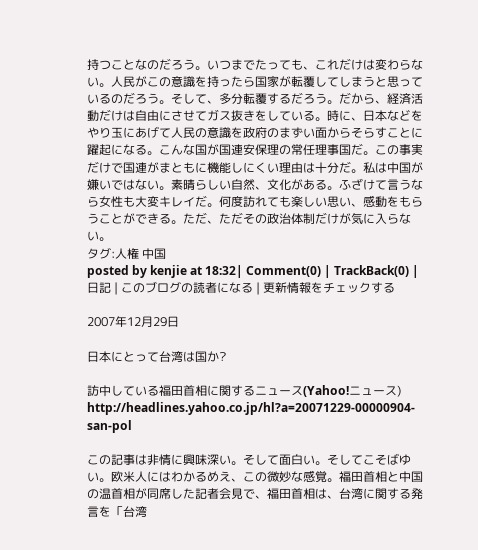持つことなのだろう。いつまでたっても、これだけは変わらない。人民がこの意識を持ったら国家が転覆してしまうと思っているのだろう。そして、多分転覆するだろう。だから、経済活動だけは自由にさせてガス抜きをしている。時に、日本などをやり玉にあげて人民の意識を政府のまずい面からそらすことに躍起になる。こんな国が国連安保理の常任理事国だ。この事実だけで国連がまともに機能しにくい理由は十分だ。私は中国が嫌いではない。素晴らしい自然、文化がある。ふざけて言うなら女性も大変キレイだ。何度訪れても楽しい思い、感動をもらうことができる。ただ、ただその政治体制だけが気に入らない。
タグ:人権 中国
posted by kenjie at 18:32| Comment(0) | TrackBack(0) | 日記 | このブログの読者になる | 更新情報をチェックする

2007年12月29日

日本にとって台湾は国か?

訪中している福田首相に関するニュース(Yahoo!ニュース)
http://headlines.yahoo.co.jp/hl?a=20071229-00000904-san-pol

この記事は非情に興味深い。そして面白い。そしてこそばゆい。欧米人にはわかるめえ、この微妙な感覚。福田首相と中国の温首相が同席した記者会見で、福田首相は、台湾に関する発言を「台湾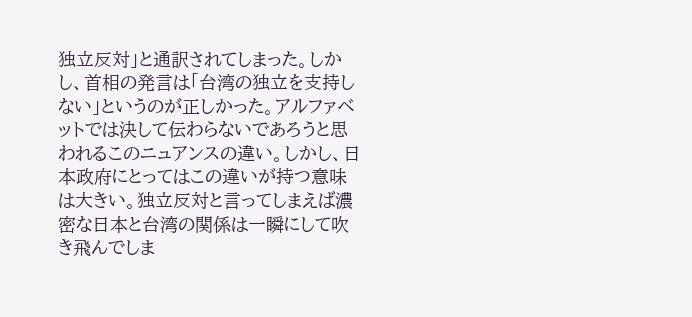独立反対」と通訳されてしまった。しかし、首相の発言は「台湾の独立を支持しない」というのが正しかった。アルファベットでは決して伝わらないであろうと思われるこのニュアンスの違い。しかし、日本政府にとってはこの違いが持つ意味は大きい。独立反対と言ってしまえば濃密な日本と台湾の関係は一瞬にして吹き飛んでしま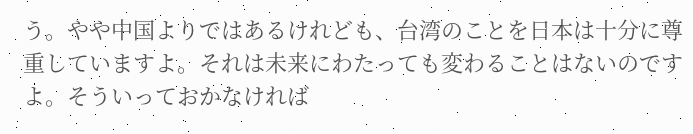う。やや中国よりではあるけれども、台湾のことを日本は十分に尊重していますよ。それは未来にわたっても変わることはないのですよ。そういっておかなければ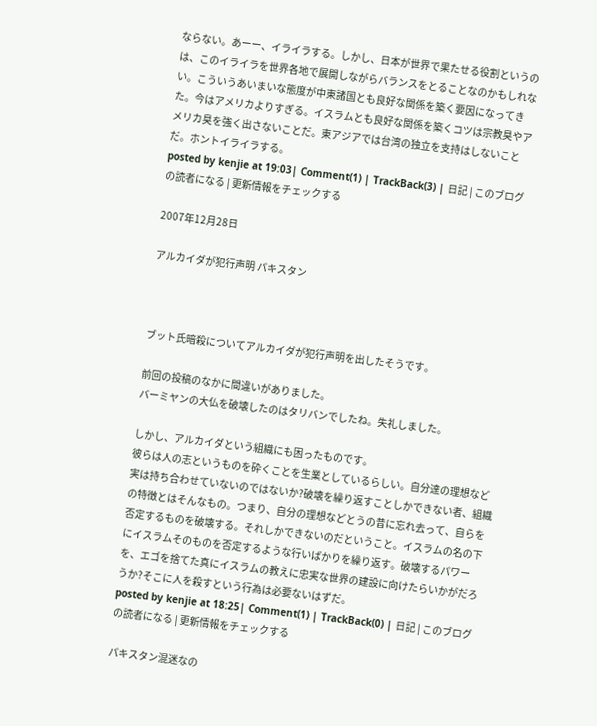ならない。あーー、イライラする。しかし、日本が世界で果たせる役割というのは、このイライラを世界各地で展開しながらバランスをとることなのかもしれない。こういうあいまいな態度が中東諸国とも良好な関係を築く要因になってきた。今はアメリカよりすぎる。イスラムとも良好な関係を築くコツは宗教臭やアメリカ臭を強く出さないことだ。東アジアでは台湾の独立を支持はしないことだ。ホントイライラする。
posted by kenjie at 19:03| Comment(1) | TrackBack(3) | 日記 | このブログの読者になる | 更新情報をチェックする

2007年12月28日

アルカイダが犯行声明 パキスタン



ブット氏暗殺についてアルカイダが犯行声明を出したそうです。

前回の投稿のなかに間違いがありました。
バーミヤンの大仏を破壊したのはタリバンでしたね。失礼しました。

しかし、アルカイダという組織にも困ったものです。
彼らは人の志というものを砕くことを生業としているらしい。自分達の理想など実は持ち合わせていないのではないか?破壊を繰り返すことしかできない者、組織の特徴とはそんなもの。つまり、自分の理想などとうの昔に忘れ去って、自らを否定するものを破壊する。それしかできないのだということ。イスラムの名の下にイスラムそのものを否定するような行いばかりを繰り返す。破壊するパワーを、エゴを捨てた真にイスラムの教えに忠実な世界の建設に向けたらいかがだろうか?そこに人を殺すという行為は必要ないはずだ。
posted by kenjie at 18:25| Comment(1) | TrackBack(0) | 日記 | このブログの読者になる | 更新情報をチェックする

パキスタン混迷なの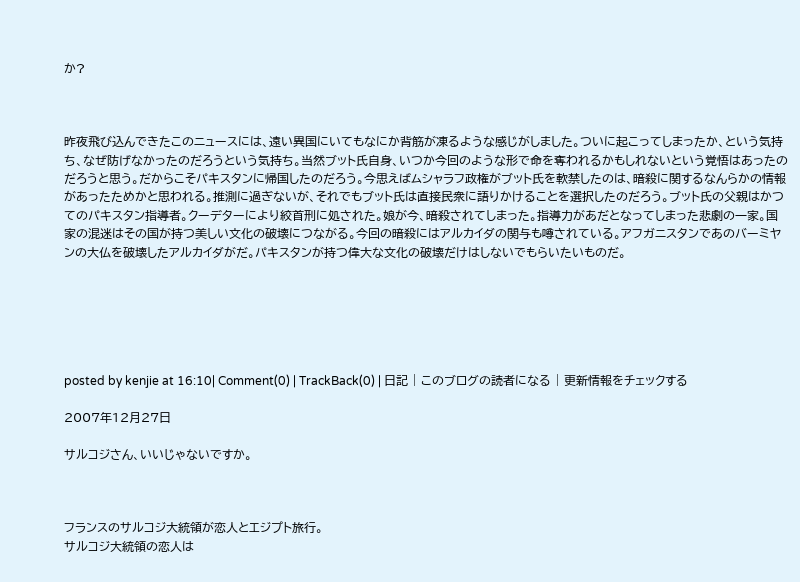か?



昨夜飛び込んできたこのニュースには、遠い異国にいてもなにか背筋が凍るような感じがしました。ついに起こってしまったか、という気持ち、なぜ防げなかったのだろうという気持ち。当然ブット氏自身、いつか今回のような形で命を奪われるかもしれないという覚悟はあったのだろうと思う。だからこそパキスタンに帰国したのだろう。今思えばムシャラフ政権がブット氏を軟禁したのは、暗殺に関するなんらかの情報があったためかと思われる。推測に過ぎないが、それでもブット氏は直接民衆に語りかけることを選択したのだろう。ブット氏の父親はかつてのパキスタン指導者。クーデターにより絞首刑に処された。娘が今、暗殺されてしまった。指導力があだとなってしまった悲劇の一家。国家の混迷はその国が持つ美しい文化の破壊につながる。今回の暗殺にはアルカイダの関与も噂されている。アフガニスタンであのバーミヤンの大仏を破壊したアルカイダがだ。パキスタンが持つ偉大な文化の破壊だけはしないでもらいたいものだ。






posted by kenjie at 16:10| Comment(0) | TrackBack(0) | 日記 | このブログの読者になる | 更新情報をチェックする

2007年12月27日

サルコジさん、いいじゃないですか。



フランスのサルコジ大統領が恋人とエジプト旅行。
サルコジ大統領の恋人は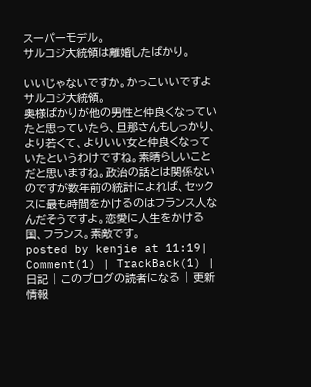スーパーモデル。
サルコジ大統領は離婚したばかり。

いいじゃないですか。かっこいいですよサルコジ大統領。
奥様ばかりが他の男性と仲良くなっていたと思っていたら、旦那さんもしっかり、より若くて、よりいい女と仲良くなっていたというわけですね。素晴らしいことだと思いますね。政治の話とは関係ないのですが数年前の統計によれば、セックスに最も時間をかけるのはフランス人なんだそうですよ。恋愛に人生をかける国、フランス。素敵です。
posted by kenjie at 11:19| Comment(1) | TrackBack(1) | 日記 | このブログの読者になる | 更新情報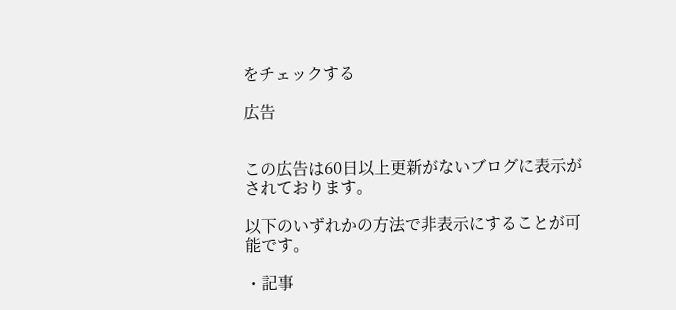をチェックする

広告


この広告は60日以上更新がないブログに表示がされております。

以下のいずれかの方法で非表示にすることが可能です。

・記事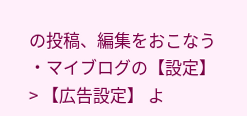の投稿、編集をおこなう
・マイブログの【設定】 > 【広告設定】 よ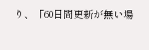り、「60日間更新が無い場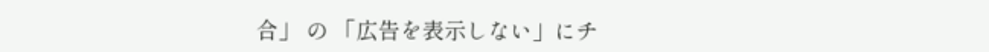合」 の 「広告を表示しない」にチ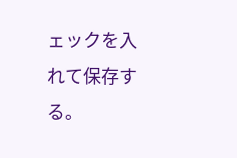ェックを入れて保存する。